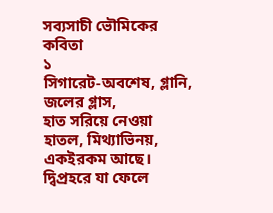সব্যসাচী ভৌমিকের কবিতা
১
সিগারেট-অবশেষ, গ্লানি, জলের গ্লাস,
হাত সরিয়ে নেওয়া হাতল, মিথ্যাভিনয়,
একইরকম আছে।
দ্বিপ্রহরে যা ফেলে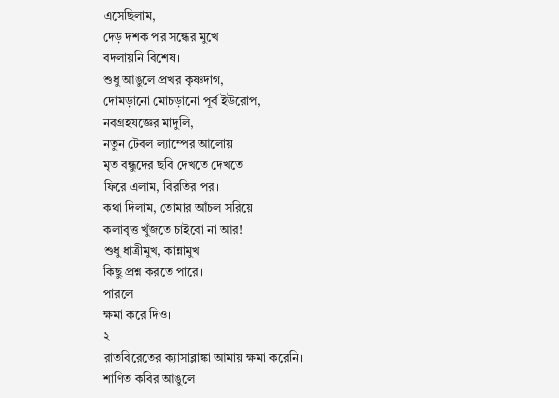এসেছিলাম,
দেড় দশক পর সন্ধের মুখে
বদলায়নি বিশেষ।
শুধু আঙুলে প্রখর কৃষ্ণদাগ,
দোমড়ানো মোচড়ানো পূর্ব ইউরোপ,
নবগ্রহযজ্ঞের মাদুলি,
নতুন টেবল ল্যাম্পের আলোয়
মৃত বন্ধুদের ছবি দেখতে দেখতে
ফিরে এলাম, বিরতির পর।
কথা দিলাম, তোমার আঁচল সরিয়ে
কলাবৃত্ত খুঁজতে চাইবো না আর!
শুধু ধাত্রীমুখ, কান্নামুখ
কিছু প্রশ্ন করতে পারে।
পারলে
ক্ষমা করে দিও।
২
রাতবিরেতের ক্যাসাব্লাঙ্কা আমায় ক্ষমা করেনি।
শাণিত কবির আঙুলে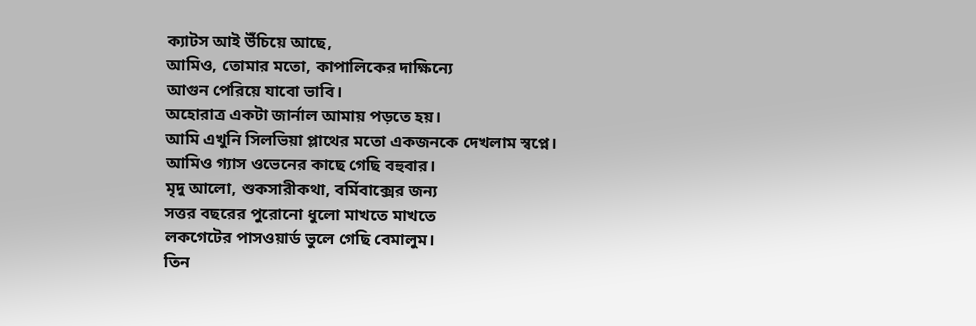ক্যাটস আই উঁচিয়ে আছে,
আমিও, তোমার মতো, কাপালিকের দাক্ষিন্যে
আগুন পেরিয়ে যাবো ভাবি।
অহোরাত্র একটা জার্নাল আমায় পড়তে হয়।
আমি এখুনি সিলভিয়া প্লাথের মতো একজনকে দেখলাম স্বপ্নে।
আমিও গ্যাস ওভেনের কাছে গেছি বহুবার।
মৃদু আলো, শুকসারীকথা, বর্মিবাক্সের জন্য
সত্তর বছরের পুরোনো ধুলো মাখতে মাখতে
লকগেটের পাসওয়ার্ড ভুলে গেছি বেমালুম।
তিন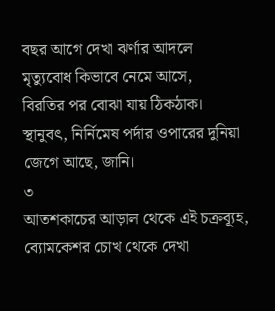বছর আগে দেখা ঝর্ণার আদলে
মৃত্যুবোধ কিভাবে নেমে আসে,
বিরতির পর বোঝা যায় ঠিকঠাক।
স্থানুবৎ, নির্নিমেষ পর্দার ওপারের দুনিয়া জেগে আছে, জানি।
৩
আতশকাচের আড়াল থেকে এই চক্রব্যূহ,
ব্যোমকেশর চোখ থেকে দেখা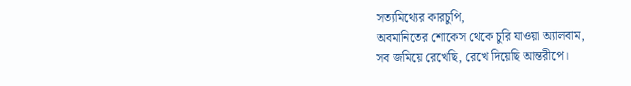সত্যমিথ্যের কারচুপি,
অবমানিতের শোকেস থেকে চুরি যাওয়া অ্যালবাম,
সব জমিয়ে রেখেছি, রেখে দিয়েছি আন্তরীপে।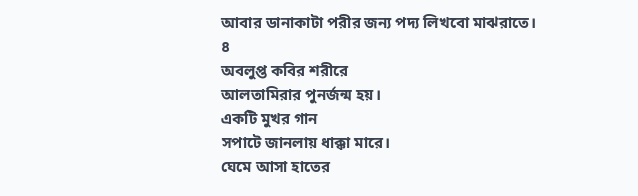আবার ডানাকাটা পরীর জন্য পদ্য লিখবো মাঝরাতে।
৪
অবলুপ্ত কবির শরীরে
আলতামিরার পুনর্জন্ম হয়।
একটি মুখর গান
সপাটে জানলায় ধাক্কা মারে।
ঘেমে আসা হাতের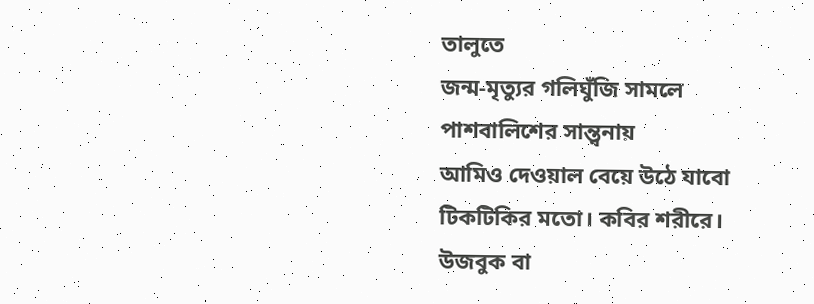তালুতে
জন্ম-মৃত্যুর গলিঘুঁজি সামলে
পাশবালিশের সান্ত্বনায়
আমিও দেওয়াল বেয়ে উঠে যাবো
টিকটিকির মতো। কবির শরীরে।
উজবুক বা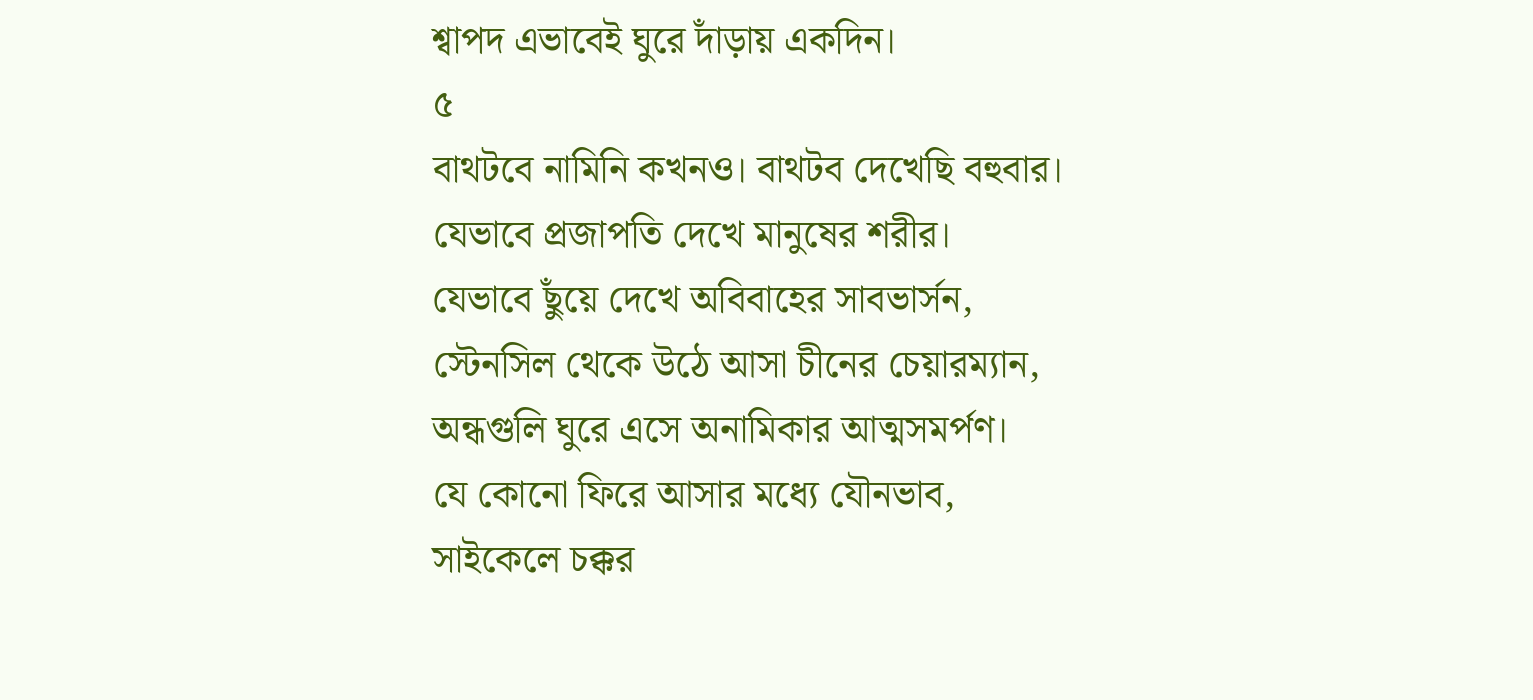শ্বাপদ এভাবেই ঘুরে দাঁড়ায় একদিন।
৫
বাথটবে নামিনি কখনও। বাথটব দেখেছি বহুবার।
যেভাবে প্রজাপতি দেখে মানুষের শরীর।
যেভাবে ছুঁয়ে দেখে অবিবাহের সাবভার্সন,
স্টেনসিল থেকে উঠে আসা চীনের চেয়ারম্যান,
অন্ধগুলি ঘুরে এসে অনামিকার আত্মসমর্পণ।
যে কোনো ফিরে আসার মধ্যে যৌনভাব,
সাইকেলে চক্কর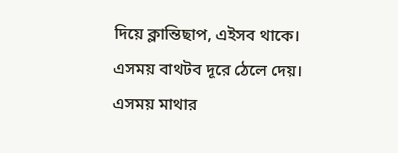দিয়ে ক্লান্তিছাপ, এইসব থাকে।
এসময় বাথটব দূরে ঠেলে দেয়।
এসময় মাথার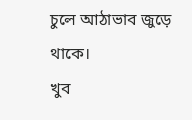চুলে আঠাভাব জুড়ে থাকে।
খুব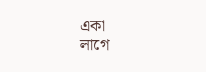একা
লাগে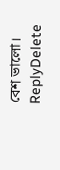বেশ ভালো।
ReplyDelete